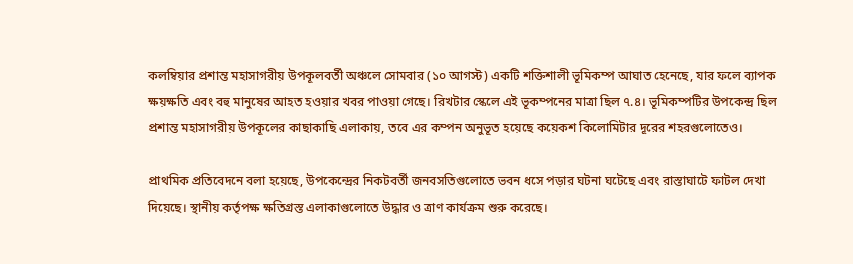কলম্বিয়ার প্রশান্ত মহাসাগরীয় উপকূলবর্তী অঞ্চলে সোমবার (১০ আগস্ট) একটি শক্তিশালী ভূমিকম্প আঘাত হেনেছে, যার ফলে ব্যাপক ক্ষয়ক্ষতি এবং বহু মানুষের আহত হওয়ার খবর পাওয়া গেছে। রিখটার স্কেলে এই ভূকম্পনের মাত্রা ছিল ৭.৪। ভূমিকম্পটির উপকেন্দ্র ছিল প্রশান্ত মহাসাগরীয় উপকূলের কাছাকাছি এলাকায়, তবে এর কম্পন অনুভূত হয়েছে কয়েকশ কিলোমিটার দূরের শহরগুলোতেও।

প্রাথমিক প্রতিবেদনে বলা হয়েছে, উপকেন্দ্রের নিকটবর্তী জনবসতিগুলোতে ভবন ধসে পড়ার ঘটনা ঘটেছে এবং রাস্তাঘাটে ফাটল দেখা দিয়েছে। স্থানীয় কর্তৃপক্ষ ক্ষতিগ্রস্ত এলাকাগুলোতে উদ্ধার ও ত্রাণ কার্যক্রম শুরু করেছে।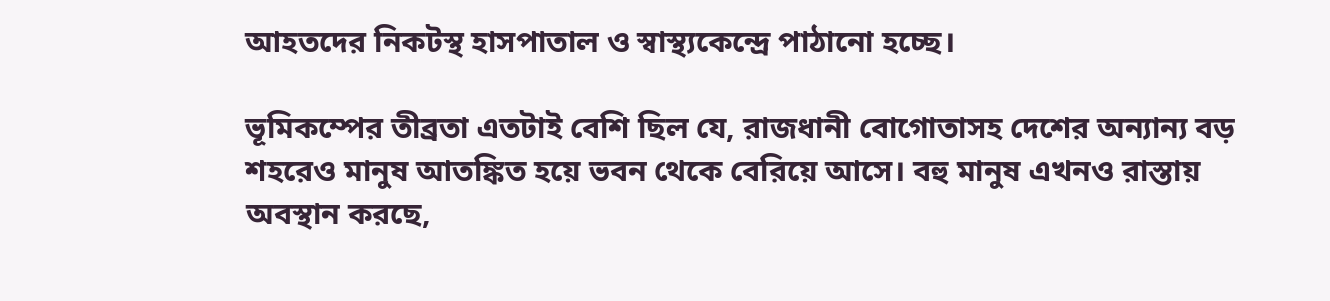আহতদের নিকটস্থ হাসপাতাল ও স্বাস্থ্যকেন্দ্রে পাঠানো হচ্ছে।

ভূমিকম্পের তীব্রতা এতটাই বেশি ছিল যে, রাজধানী বোগোতাসহ দেশের অন্যান্য বড় শহরেও মানুষ আতঙ্কিত হয়ে ভবন থেকে বেরিয়ে আসে। বহু মানুষ এখনও রাস্তায় অবস্থান করছে,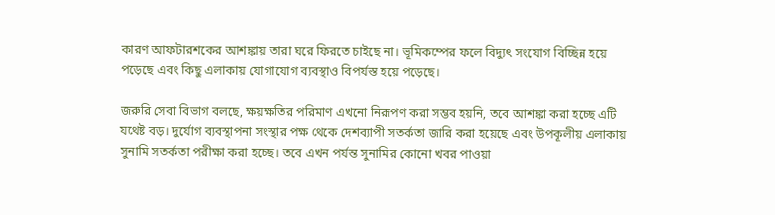কারণ আফটারশকের আশঙ্কায় তারা ঘরে ফিরতে চাইছে না। ভূমিকম্পের ফলে বিদ্যুৎ সংযোগ বিচ্ছিন্ন হয়ে পড়েছে এবং কিছু এলাকায় যোগাযোগ ব্যবস্থাও বিপর্যস্ত হয়ে পড়েছে।

জরুরি সেবা বিভাগ বলছে, ক্ষয়ক্ষতির পরিমাণ এখনো নিরূপণ করা সম্ভব হয়নি, তবে আশঙ্কা করা হচ্ছে এটি যথেষ্ট বড়। দুর্যোগ ব্যবস্থাপনা সংস্থার পক্ষ থেকে দেশব্যাপী সতর্কতা জারি করা হয়েছে এবং উপকূলীয় এলাকায় সুনামি সতর্কতা পরীক্ষা করা হচ্ছে। তবে এখন পর্যন্ত সুনামির কোনো খবর পাওয়া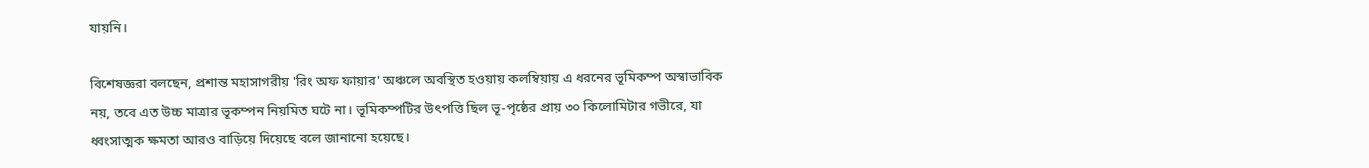যায়নি।

বিশেষজ্ঞরা বলছেন, প্রশান্ত মহাসাগরীয় 'রিং অফ ফায়ার' অঞ্চলে অবস্থিত হওয়ায় কলম্বিয়ায় এ ধরনের ভূমিকম্প অস্বাভাবিক নয়, তবে এত উচ্চ মাত্রার ভূকম্পন নিয়মিত ঘটে না। ভূমিকম্পটির উৎপত্তি ছিল ভূ-পৃষ্ঠের প্রায় ৩০ কিলোমিটার গভীরে, যা ধ্বংসাত্মক ক্ষমতা আরও বাড়িয়ে দিয়েছে বলে জানানো হয়েছে।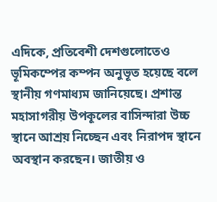এদিকে, প্রতিবেশী দেশগুলোতেও ভূমিকম্পের কম্পন অনুভূত হয়েছে বলে স্থানীয় গণমাধ্যম জানিয়েছে। প্রশান্ত মহাসাগরীয় উপকূলের বাসিন্দারা উচ্চ স্থানে আশ্রয় নিচ্ছেন এবং নিরাপদ স্থানে অবস্থান করছেন। জাতীয় ও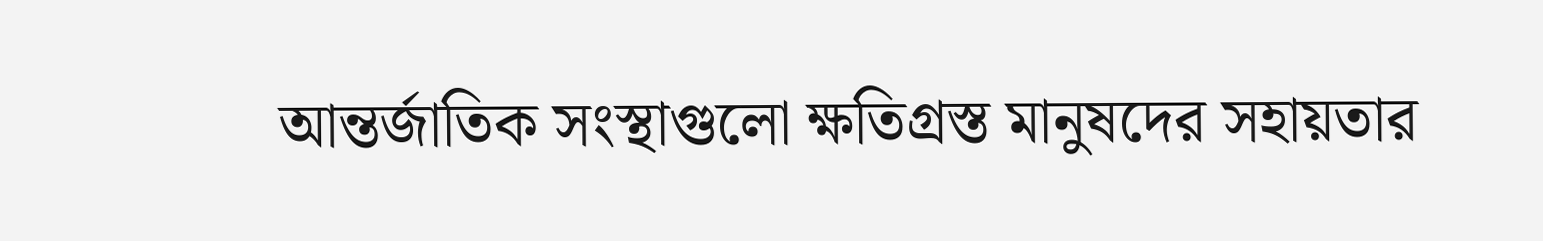আন্তর্জাতিক সংস্থাগুলো ক্ষতিগ্রস্ত মানুষদের সহায়তার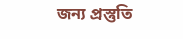জন্য প্রস্তুতি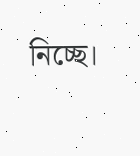নিচ্ছে।